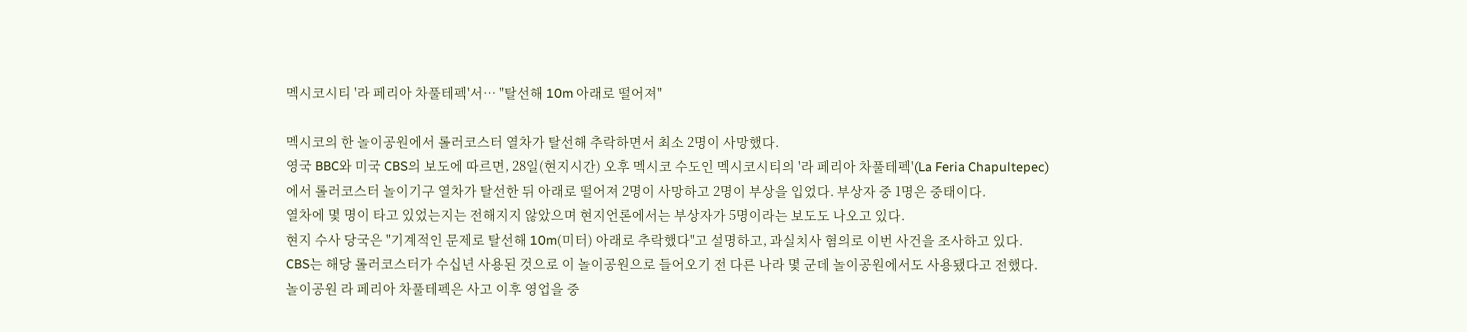멕시코시티 '라 페리아 차풀테펙'서… "탈선해 10m 아래로 떨어져"

멕시코의 한 놀이공원에서 롤러코스터 열차가 탈선해 추락하면서 최소 2명이 사망했다.
영국 BBC와 미국 CBS의 보도에 따르면, 28일(현지시간) 오후 멕시코 수도인 멕시코시티의 '라 페리아 차풀테펙'(La Feria Chapultepec)에서 롤러코스터 놀이기구 열차가 탈선한 뒤 아래로 떨어져 2명이 사망하고 2명이 부상을 입었다. 부상자 중 1명은 중태이다.
열차에 몇 명이 타고 있었는지는 전해지지 않았으며 현지언론에서는 부상자가 5명이라는 보도도 나오고 있다.
현지 수사 당국은 "기계적인 문제로 탈선해 10m(미터) 아래로 추락했다"고 설명하고, 과실치사 혐의로 이번 사건을 조사하고 있다.
CBS는 해당 롤러코스터가 수십년 사용된 것으로 이 놀이공원으로 들어오기 전 다른 나라 몇 군데 놀이공원에서도 사용됐다고 전했다.
놀이공원 라 페리아 차풀테펙은 사고 이후 영업을 중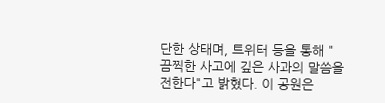단한 상태며, 트위터 등을 통해 "끔찍한 사고에 깊은 사과의 말씀을 전한다"고 밝혔다. 이 공원은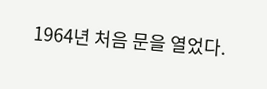1964년 처음 문을 열었다.